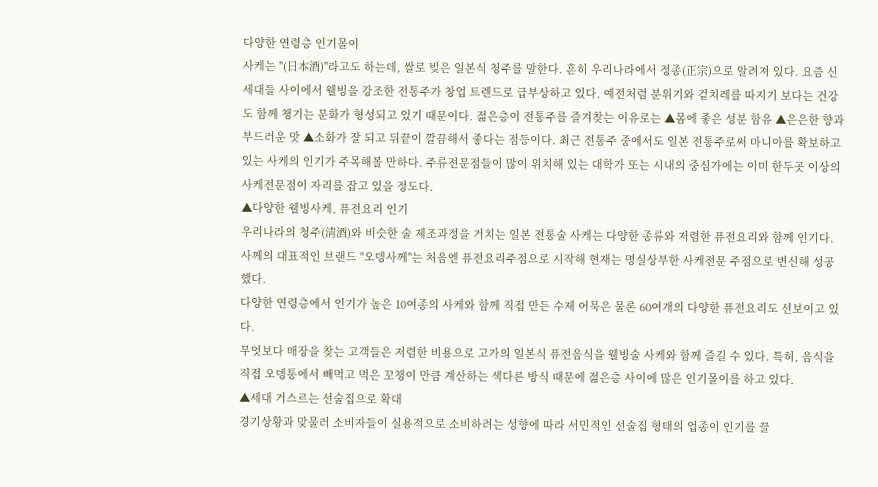다양한 연령층 인기몰이
사케는 "(日本酒)"라고도 하는데, 쌀로 빚은 일본식 청주를 말한다. 흔히 우리나라에서 정종(正宗)으로 알려져 있다. 요즘 신세대들 사이에서 웰빙을 강조한 전통주가 창업 트렌드로 급부상하고 있다. 예전처럼 분위기와 겉치레를 따지기 보다는 건강도 함께 챙기는 문화가 형성되고 있기 때문이다. 젊은층이 전통주를 즐겨찾는 이유로는 ▲몸에 좋은 성분 함유 ▲은은한 향과 부드러운 맛 ▲소화가 잘 되고 뒤끝이 깔끔해서 좋다는 점등이다. 최근 전통주 중에서도 일본 전통주로써 마니아를 확보하고 있는 사케의 인기가 주목해볼 만하다. 주류전문점들이 많이 위치해 있는 대학가 또는 시내의 중심가에는 이미 한두곳 이상의 사케전문점이 자리를 잡고 있을 정도다.
▲다양한 웰빙사케, 퓨전요리 인기
우리나라의 청주(淸酒)와 비슷한 술 제조과정을 거치는 일본 전통술 사케는 다양한 종류와 저렴한 퓨전요리와 함께 인기다.
사께의 대표적인 브랜드 "오뎅사께"는 처음엔 퓨전요리주점으로 시작해 현재는 명실상부한 사케전문 주점으로 변신해 성공했다.
다양한 연령층에서 인기가 높은 10여종의 사케와 함께 직접 만든 수제 어묵은 물론 60여개의 다양한 퓨전요리도 선보이고 있다.
무엇보다 매장을 찾는 고객들은 저렴한 비용으로 고가의 일본식 퓨전음식을 웰빙술 사케와 함께 즐길 수 있다. 특히, 음식을 직접 오뎅통에서 빼먹고 먹은 꼬챙이 만큼 계산하는 색다른 방식 때문에 젊은층 사이에 많은 인기몰이를 하고 있다.
▲세대 거스르는 선술집으로 확대
경기상황과 맞물러 소비자들이 실용적으로 소비하려는 성향에 따라 서민적인 선술집 형태의 업종이 인기를 끌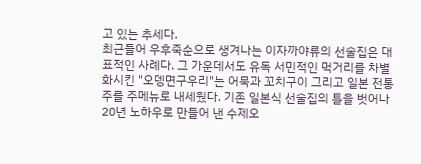고 있는 추세다.
최근들어 우후죽순으로 생겨나는 이자까야류의 선술집은 대표적인 사례다. 그 가운데서도 유독 서민적인 먹거리를 차별화시킨 "오뎅면구우리"는 어묵과 꼬치구이 그리고 일본 전통주를 주메뉴로 내세웠다. 기존 일본식 선술집의 틀을 벗어나 20년 노하우로 만들어 낸 수제오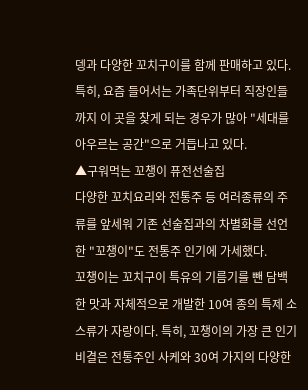뎅과 다양한 꼬치구이를 함께 판매하고 있다.
특히, 요즘 들어서는 가족단위부터 직장인들까지 이 곳을 찾게 되는 경우가 많아 "세대를 아우르는 공간"으로 거듭나고 있다.
▲구워먹는 꼬챙이 퓨전선술집
다양한 꼬치요리와 전통주 등 여러종류의 주류를 앞세워 기존 선술집과의 차별화를 선언한 "꼬챙이"도 전통주 인기에 가세했다.
꼬챙이는 꼬치구이 특유의 기름기를 뺀 담백한 맛과 자체적으로 개발한 10여 종의 특제 소스류가 자랑이다. 특히, 꼬챙이의 가장 큰 인기비결은 전통주인 사케와 30여 가지의 다양한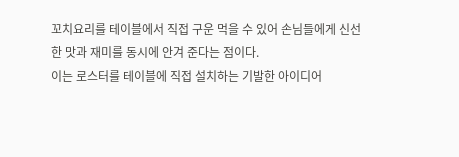꼬치요리를 테이블에서 직접 구운 먹을 수 있어 손님들에게 신선한 맛과 재미를 동시에 안겨 준다는 점이다.
이는 로스터를 테이블에 직접 설치하는 기발한 아이디어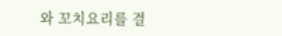와 꼬치요리를 결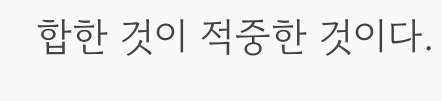합한 것이 적중한 것이다.